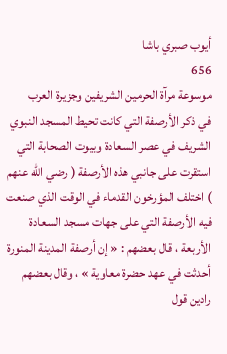أيوب صبري باشا
656
موسوعة مرآة الحرمين الشريفين وجزيرة العرب
في ذكر الأرصفة التي كانت تحيط المسجد النبوي الشريف في عصر السعادة وبيوت الصحابة التي استقرت على جانبي هذه الأرصفة ( رضي الله عنهم ) اختلف المؤرخون القدماء في الوقت الذي صنعت فيه الأرصفة التي على جهات مسجد السعادة الأربعة ، قال بعضهم : « إن أرصفة المدينة المنورة أحدثت في عهد حضرة معاوية » ، وقال بعضهم رادين قول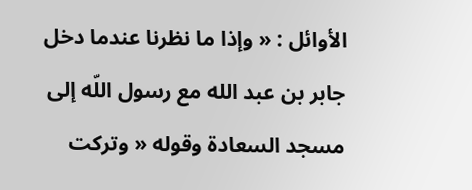الأوائل : « وإذا ما نظرنا عندما دخل جابر بن عبد الله مع رسول اللّه إلى مسجد السعادة وقوله « وتركت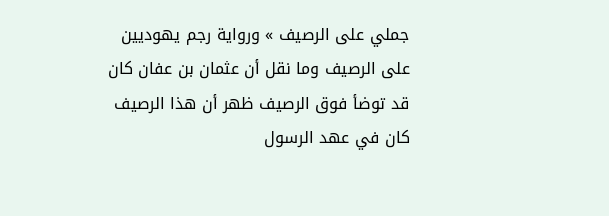جملي على الرصيف » ورواية رجم يهوديين على الرصيف وما نقل أن عثمان بن عفان كان قد توضأ فوق الرصيف ظهر أن هذا الرصيف كان في عهد الرسول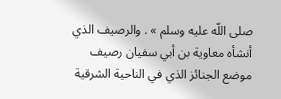صلى اللّه عليه وسلم » . والرصيف الذي أنشأه معاوية بن أبي سفيان رصيف موضع الجنائز الذي في الناحية الشرقية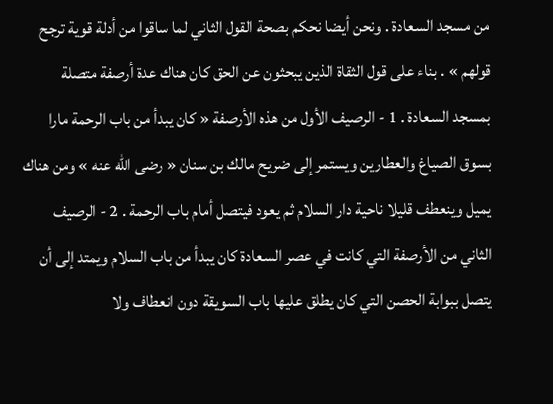من مسجد السعادة . ونحن أيضا نحكم بصحة القول الثاني لما ساقوا من أدلة قوية ترجح قولهم » . بناء على قول الثقاة الذين يبحثون عن الحق كان هناك عدة أرصفة متصلة بمسجد السعادة . 1 - الرصيف الأول من هذه الأرصفة « كان يبدأ من باب الرحمة مارا بسوق الصياغ والعطارين ويستمر إلى ضريح مالك بن سنان « رضى اللّه عنه » ومن هناك يميل وينعطف قليلا ناحية دار السلام ثم يعود فيتصل أمام باب الرحمة . 2 - الرصيف الثاني من الأرصفة التي كانت في عصر السعادة كان يبدأ من باب السلام ويمتد إلى أن يتصل ببوابة الحصن التي كان يطلق عليها باب السويقة دون انعطاف ولا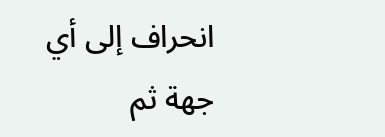انحراف إلى أي جهة ثم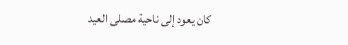كان يعود إلى ناحية مصلى العيد